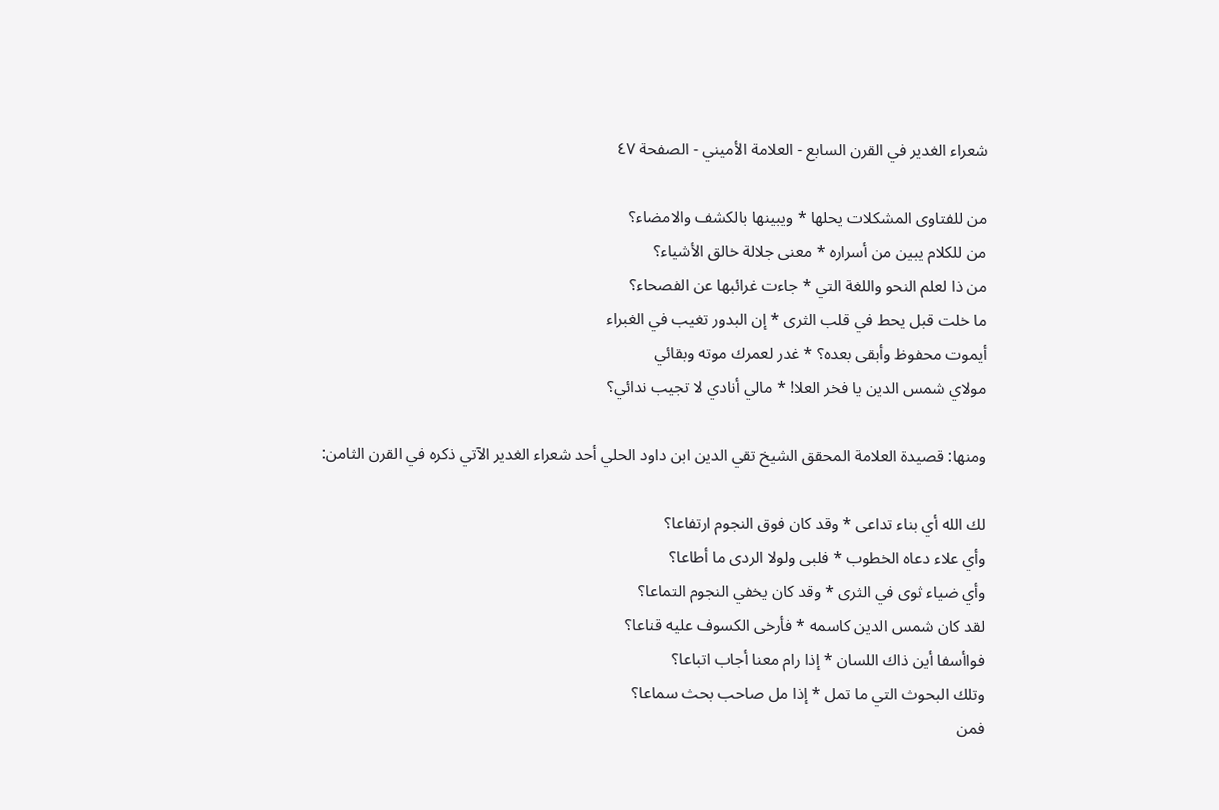شعراء الغدير في القرن السابع - العلامة الأميني - الصفحة ٤٧

من للفتاوى المشكلات يحلها * ويبينها بالكشف والامضاء؟
من للكلام يبين من أسراره * معنى جلالة خالق الأشياء؟
من ذا لعلم النحو واللغة التي * جاءت غرائبها عن الفصحاء؟
ما خلت قبل يحط في قلب الثرى * إن البدور تغيب في الغبراء
أيموت محفوظ وأبقى بعده؟ * غدر لعمرك موته وبقائي
مولاي شمس الدين يا فخر العلا! * مالي أنادي لا تجيب ندائي؟

ومنها: قصيدة العلامة المحقق الشيخ تقي الدين ابن داود الحلي أحد شعراء الغدير الآتي ذكره في القرن الثامن:

لك الله أي بناء تداعى * وقد كان فوق النجوم ارتفاعا؟
وأي علاء دعاه الخطوب * فلبى ولولا الردى ما أطاعا؟
وأي ضياء ثوى في الثرى * وقد كان يخفي النجوم التماعا؟
لقد كان شمس الدين كاسمه * فأرخى الكسوف عليه قناعا؟
فواأسفا أين ذاك اللسان * إذا رام معنا أجاب اتباعا؟
وتلك البحوث التي ما تمل * إذا مل صاحب بحث سماعا؟
فمن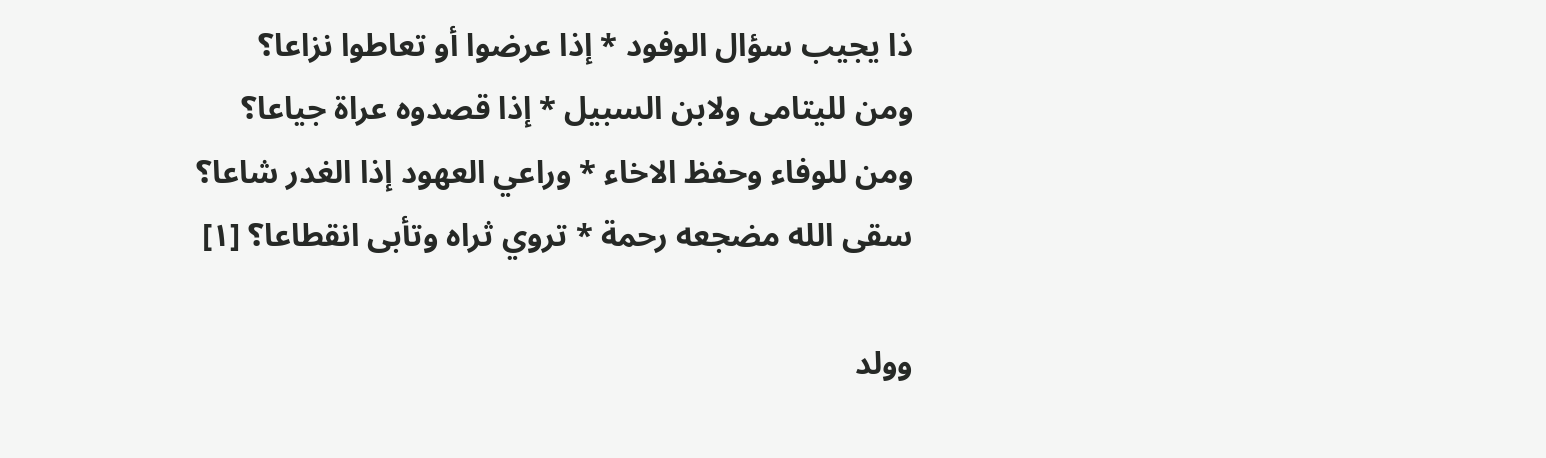ذا يجيب سؤال الوفود * إذا عرضوا أو تعاطوا نزاعا؟
ومن لليتامى ولابن السبيل * إذا قصدوه عراة جياعا؟
ومن للوفاء وحفظ الاخاء * وراعي العهود إذا الغدر شاعا؟
سقى الله مضجعه رحمة * تروي ثراه وتأبى انقطاعا؟ [١]

وولد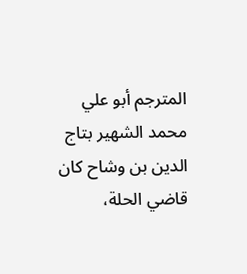المترجم أبو علي محمد الشهير بتاج الدين بن وشاح كان قاضي الحلة،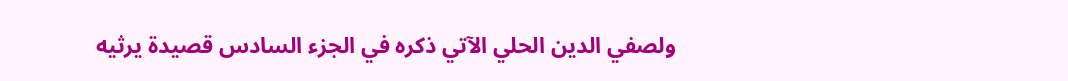ولصفي الدين الحلي الآتي ذكره في الجزء السادس قصيدة يرثيه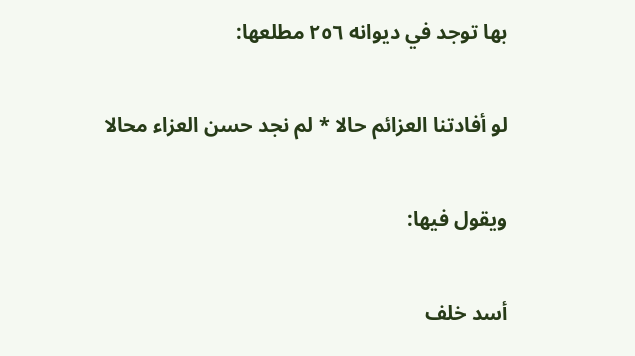بها توجد في ديوانه ٢٥٦ مطلعها:

لو أفادتنا العزائم حالا * لم نجد حسن العزاء محالا

ويقول فيها:

أسد خلف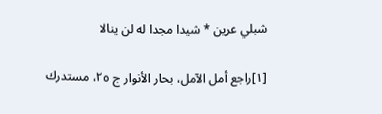شبلي عرين * شيدا مجدا له لن ينالا

[١]راجع أمل الآمل، بحار الأنوار ج ٢٥، مستدرك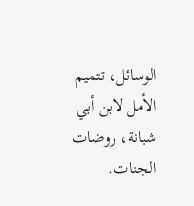الوسائل، تتميم الأمل لابن أبي شبانة، روضات الجنات.